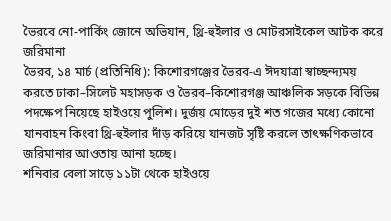ভৈরবে নো-পার্কিং জোনে অভিযান, থ্রি-হুইলার ও মোটরসাইকেল আটক করে জরিমানা
ভৈরব, ১৪ মার্চ (প্রতিনিধি): কিশোরগঞ্জের ভৈরব-এ ঈদযাত্রা স্বাচ্ছন্দ্যময় করতে ঢাকা–সিলেট মহাসড়ক ও ভৈরব–কিশোরগঞ্জ আঞ্চলিক সড়কে বিভিন্ন পদক্ষেপ নিয়েছে হাইওয়ে পুলিশ। দুর্জয় মোড়ের দুই শত গজের মধ্যে কোনো যানবাহন কিংবা থ্রি-হুইলার দাঁড় করিয়ে যানজট সৃষ্টি করলে তাৎক্ষণিকভাবে জরিমানার আওতায় আনা হচ্ছে।
শনিবার বেলা সাড়ে ১১টা থেকে হাইওয়ে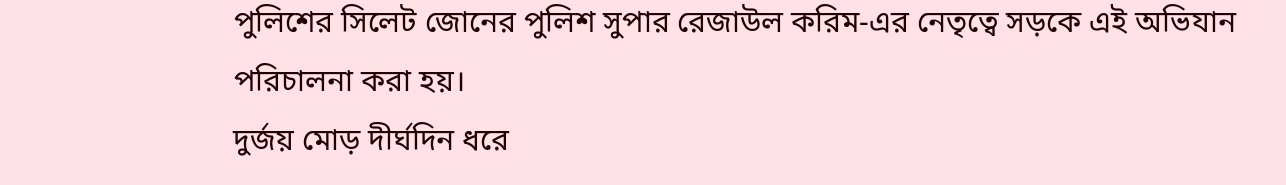পুলিশের সিলেট জোনের পুলিশ সুপার রেজাউল করিম-এর নেতৃত্বে সড়কে এই অভিযান পরিচালনা করা হয়।
দুর্জয় মোড় দীর্ঘদিন ধরে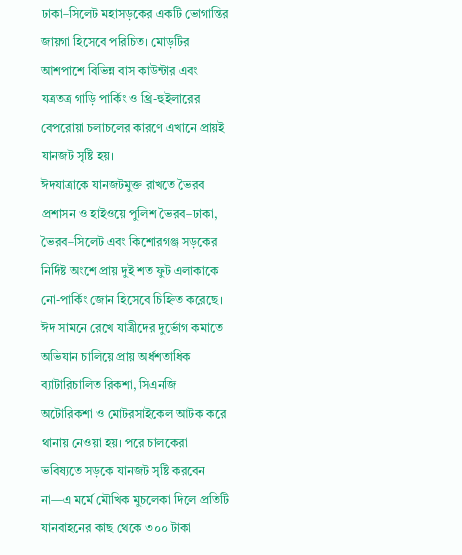ঢাকা–সিলেট মহাসড়কের একটি ভোগান্তির জায়গা হিসেবে পরিচিত। মোড়টির আশপাশে বিভিন্ন বাস কাউন্টার এবং যত্রতত্র গাড়ি পার্কিং ও থ্রি-হুইলারের বেপরোয়া চলাচলের কারণে এখানে প্রায়ই যানজট সৃষ্টি হয়।
ঈদযাত্রাকে যানজটমুক্ত রাখতে ভৈরব প্রশাসন ও হাইওয়ে পুলিশ ভৈরব–ঢাকা, ভৈরব–সিলেট এবং কিশোরগঞ্জ সড়কের নির্দিষ্ট অংশে প্রায় দুই শত ফুট এলাকাকে নো-পার্কিং জোন হিসেবে চিহ্নিত করেছে।
ঈদ সামনে রেখে যাত্রীদের দুর্ভোগ কমাতে অভিযান চালিয়ে প্রায় অর্ধশতাধিক ব্যাটারিচালিত রিকশা, সিএনজি অটোরিকশা ও মোটরসাইকেল আটক করে থানায় নেওয়া হয়। পরে চালকেরা ভবিষ্যতে সড়কে যানজট সৃষ্টি করবেন না—এ মর্মে মৌখিক মুচলেকা দিলে প্রতিটি যানবাহনের কাছ থেকে ৩০০ টাকা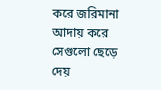করে জরিমানা আদায় করে সেগুলো ছেড়ে দেয়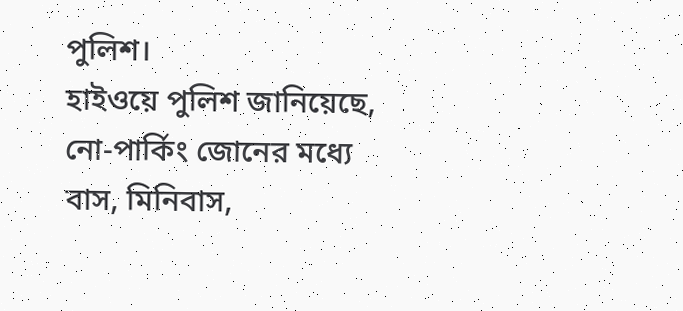পুলিশ।
হাইওয়ে পুলিশ জানিয়েছে, নো-পার্কিং জোনের মধ্যে বাস, মিনিবাস,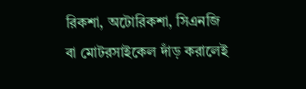রিকশা, অটোরিকশা, সিএনজি বা মোটরসাইকেল দাঁড় করালেই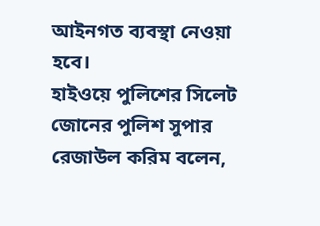আইনগত ব্যবস্থা নেওয়া হবে।
হাইওয়ে পুলিশের সিলেট জোনের পুলিশ সুপার রেজাউল করিম বলেন,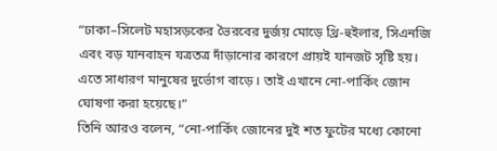“ঢাকা–সিলেট মহাসড়কের ভৈরবের দুর্জয় মোড়ে থ্রি-হুইলার, সিএনজি এবং বড় যানবাহন যত্রতত্র দাঁড়ানোর কারণে প্রায়ই যানজট সৃষ্টি হয়। এতে সাধারণ মানুষের দুর্ভোগ বাড়ে। তাই এখানে নো-পার্কিং জোন ঘোষণা করা হয়েছে।”
তিনি আরও বলেন, “নো-পার্কিং জোনের দুই শত ফুটের মধ্যে কোনো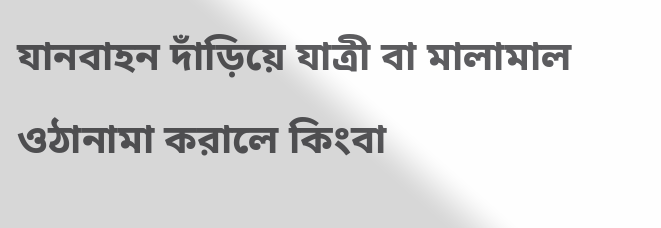যানবাহন দাঁড়িয়ে যাত্রী বা মালামাল ওঠানামা করালে কিংবা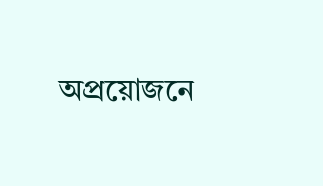অপ্রয়োজনে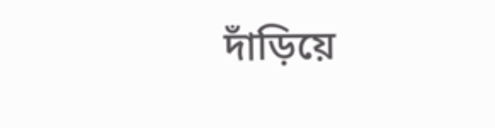দাঁড়িয়ে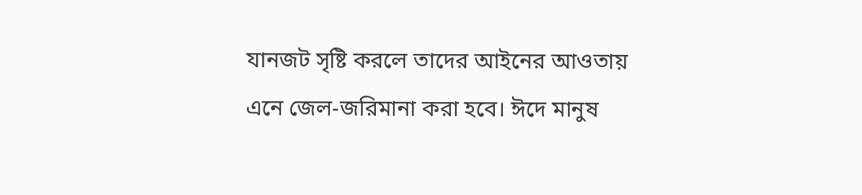যানজট সৃষ্টি করলে তাদের আইনের আওতায় এনে জেল-জরিমানা করা হবে। ঈদে মানুষ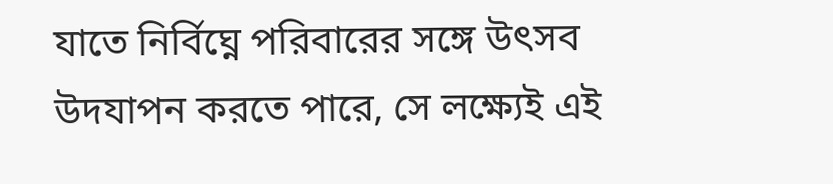যাতে নির্বিঘ্নে পরিবারের সঙ্গে উৎসব উদযাপন করতে পারে, সে লক্ষ্যেই এই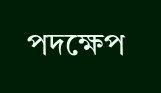পদক্ষেপ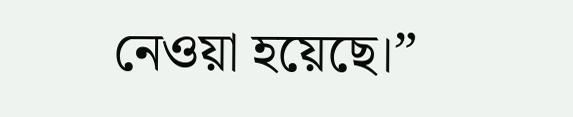নেওয়া হয়েছে।”